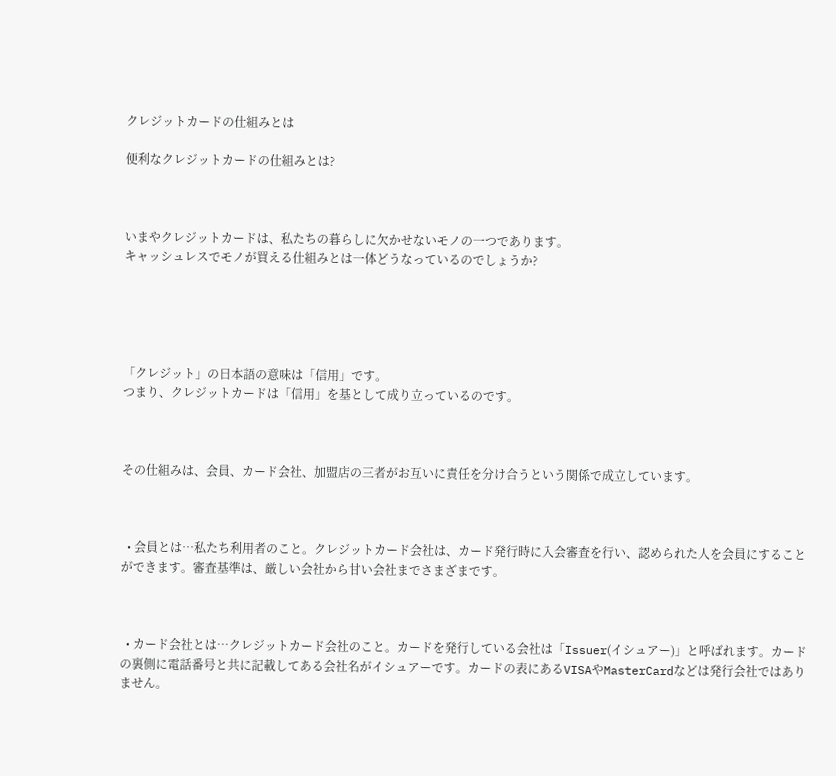クレジットカードの仕組みとは

便利なクレジットカードの仕組みとは?



いまやクレジットカードは、私たちの暮らしに欠かせないモノの一つであります。
キャッシュレスでモノが買える仕組みとは一体どうなっているのでしょうか?





「クレジット」の日本語の意味は「信用」です。
つまり、クレジットカードは「信用」を基として成り立っているのです。



その仕組みは、会員、カード会社、加盟店の三者がお互いに責任を分け合うという関係で成立しています。



  • 会員とは…私たち利用者のこと。クレジットカード会社は、カード発行時に入会審査を行い、認められた人を会員にすることができます。審査基準は、厳しい会社から甘い会社までさまざまです。



  • カード会社とは…クレジットカード会社のこと。カードを発行している会社は「Issuer(イシュアー)」と呼ばれます。カードの裏側に電話番号と共に記載してある会社名がイシュアーです。カードの表にあるVISAやMasterCardなどは発行会社ではありません。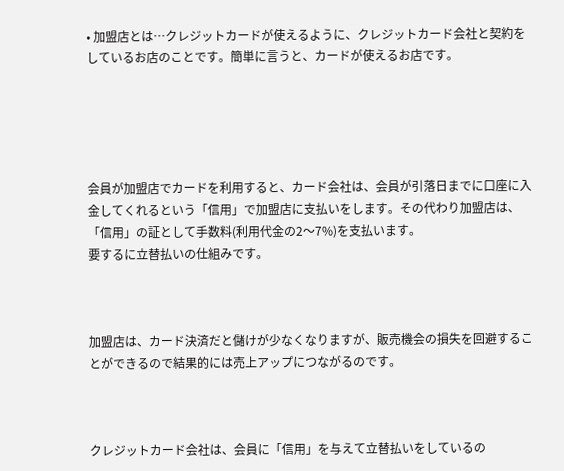• 加盟店とは…クレジットカードが使えるように、クレジットカード会社と契約をしているお店のことです。簡単に言うと、カードが使えるお店です。





会員が加盟店でカードを利用すると、カード会社は、会員が引落日までに口座に入金してくれるという「信用」で加盟店に支払いをします。その代わり加盟店は、「信用」の証として手数料(利用代金の2〜7%)を支払います。
要するに立替払いの仕組みです。



加盟店は、カード決済だと儲けが少なくなりますが、販売機会の損失を回避することができるので結果的には売上アップにつながるのです。



クレジットカード会社は、会員に「信用」を与えて立替払いをしているの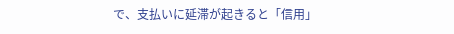で、支払いに延滞が起きると「信用」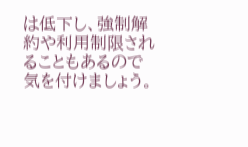は低下し、強制解約や利用制限されることもあるので気を付けましょう。